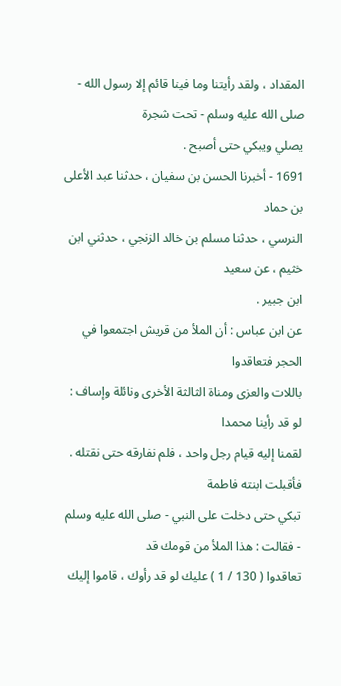المقداد ، ولقد رأيتنا وما فينا قائم إلا رسول الله - صلى الله عليه وسلم - تحت شجرة
يصلي ويبكي حتى أصبح .
1691 - أخبرنا الحسن بن سفيان ، حدثنا عبد الأعلى بن حماد
النرسي ، حدثنا مسلم بن خالد الزنجي ، حدثني ابن خثيم ، عن سعيد
ابن جبير .
عن ابن عباس : أن الملأ من قريش اجتمعوا في الحجر فتعاقدوا
باللات والعزى ومناة الثالثة الأخرى ونائلة وإساف : لو قد رأينا محمدا
لقمنا إليه قيام رجل واحد ، فلم نفارقه حتى نقتله . فأقبلت ابنته فاطمة
تبكي حتى دخلت على النبي - صلى الله عليه وسلم - فقالت : هذا الملأ من قومك قد
تعاقدوا ( 130 / 1 ) عليك لو قد رأوك ، قاموا إليك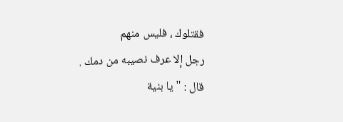فقتلوك ، فليس منهم
رجل إلا عرف نصيبه من دمك .
قال : " يا بنية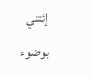إئتني بوضوء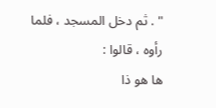" . ثم دخل المسجد ، فلما رأوه ، قالوا :
ها هو ذا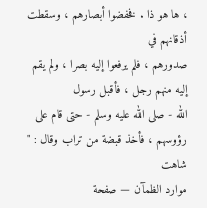، ها هو ذا . فخفضوا أبصارهم ، وسقطت أذقانهم في
صدورهم ، فلم يرفعوا إليه بصرا ، ولم يقم إليه منهم رجل ، فأقبل رسول
الله - صلى الله عليه وسلم - حتى قام على رؤوسهم ، فأخذ قبضة من تراب وقال : " شاهت
موارد الظمآن — صفحة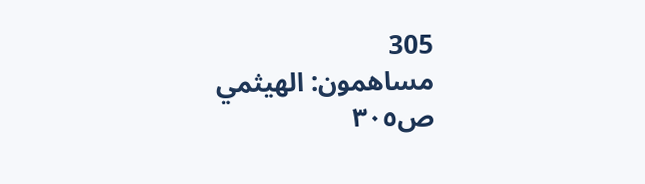305
مساهمون: الهيثمي
ص٣٠٥